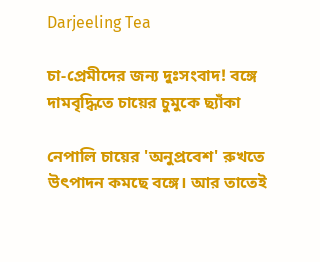Darjeeling Tea

চা-প্রেমীদের জন্য দুঃসংবাদ! বঙ্গে দামবৃদ্ধিতে চায়ের চুমুকে ছ্যাঁকা

নেপালি চায়ের 'অনুপ্রবেশ' রুখতে উৎপাদন কমছে বঙ্গে। আর তাতেই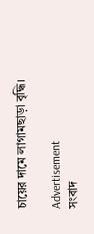চায়ের দামে লাগামছাড়া বৃদ্ধি।

Advertisement
সংবাদ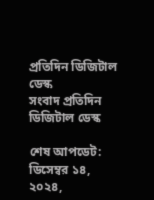প্রতিদিন ডিজিটাল ডেস্ক
সংবাদ প্রতিদিন ডিজিটাল ডেস্ক

শেষ আপডেট: ডিসেম্বর ১৪, ২০২৪,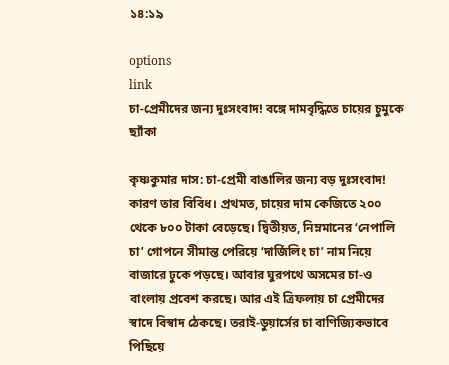১৪:১৯

options
link
চা-প্রেমীদের জন্য দুঃসংবাদ! বঙ্গে দামবৃদ্ধিতে চায়ের চুমুকে ছ্যাঁকা

কৃষ্ণকুমার দাস: চা-প্রেমী বাঙালির জন্য বড় দুঃসংবাদ! কারণ তার বিবিধ। প্রথমত, চায়ের দাম কেজিতে ২০০ থেকে ৮০০ টাকা বেড়েছে। দ্বিতীয়ত, নিম্নমানের ‘নেপালি চা’ গোপনে সীমান্ত পেরিয়ে ‘দার্জিলিং চা’ নাম নিয়ে বাজারে ঢুকে পড়ছে। আবার ঘুরপথে অসমের চা-ও বাংলায় প্রবেশ করছে। আর এই ত্রিফলায় চা প্রেমীদের স্বাদে বিস্বাদ ঠেকছে। তরাই-ডুয়ার্সের চা বাণিজ্যিকভাবে পিছিয়ে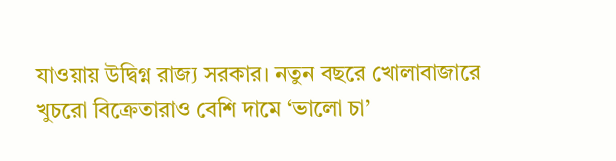যাওয়ায় উদ্বিগ্ন রাজ্য সরকার। নতুন বছরে খোলাবাজারে খুচরো বিক্রেতারাও বেশি দামে ‘ভালো চা’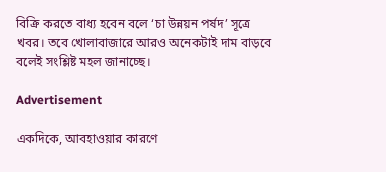বিক্রি করতে বাধ্য হবেন বলে ‘চা উন্নয়ন পর্ষদ’ সূত্রে খবর। তবে খোলাবাজারে আরও অনেকটাই দাম বাড়বে বলেই সংশ্লিষ্ট মহল জানাচ্ছে।

Advertisement

একদিকে, আবহাওয়ার কারণে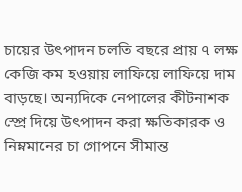চায়ের উৎপাদন চলতি বছরে প্রায় ৭ লক্ষ কেজি কম হওয়ায় লাফিয়ে লাফিয়ে দাম বাড়ছে। অন্যদিকে নেপালের কীটনাশক স্প্রে দিয়ে উৎপাদন করা ক্ষতিকারক ও নিম্নমানের চা গোপনে সীমান্ত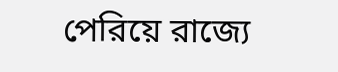পেরিয়ে রাজ্যে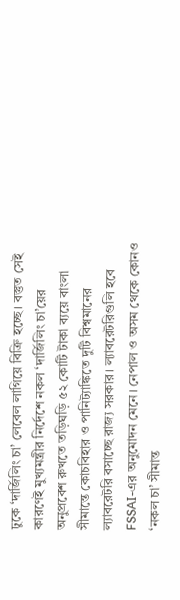ঢুকে ‘দার্জিলিং চা’ লেবেল লাগিয়ে বিক্রি হচ্ছে। বস্তুত সেই কারণেই মুখ্যমন্ত্রীর নির্দেশে নকল ‘দার্জিলিং চা’য়ের অনুপ্রবেশ রুখতে তড়িঘড়ি ৫২ কোটি টাকা ব্যয়ে বাংলা সীমান্তে কোচবিহার ও পানিট্যাঙ্কিতে দুটি বিশ্বমানের ল্যাবরেটরি বসাচ্ছে রাজ্য সরকার। ল্যাবরেটরিগুলি হবে FSSAI-এর অনুমোদন মেনে। নেপাল ও অসম থেকে কোনও ‘নকল চা’ সীমান্ত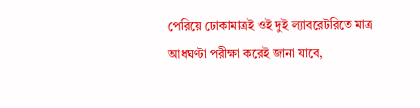পেরিয়ে ঢোকামাত্রই ওই দুই ল্যাবরেটরিতে মাত্র আধঘণ্টা পরীক্ষা করেই জানা যাবে,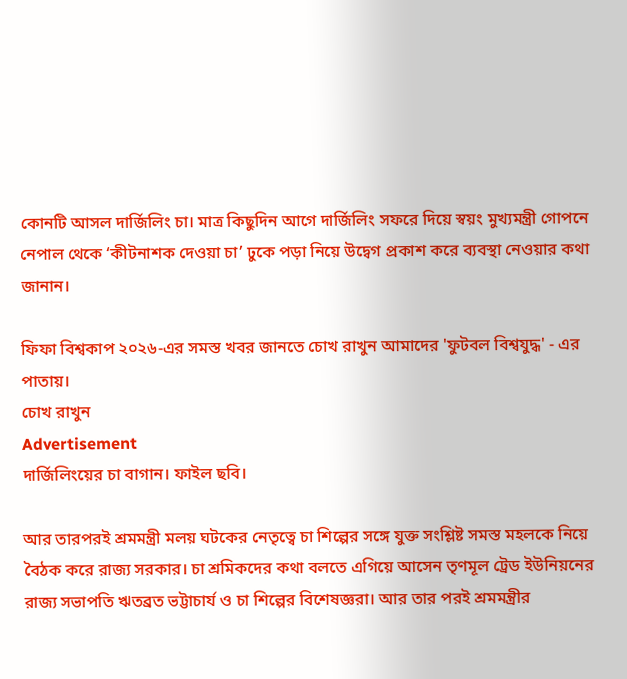কোনটি আসল দার্জিলিং চা। মাত্র কিছুদিন আগে দার্জিলিং সফরে দিয়ে স্বয়ং মুখ্যমন্ত্রী গোপনে নেপাল থেকে ‘কীটনাশক দেওয়া চা’ ঢুকে পড়া নিয়ে উদ্বেগ প্রকাশ করে ব্যবস্থা নেওয়ার কথা জানান।

ফিফা বিশ্বকাপ ২০২৬-এর সমস্ত খবর জানতে চোখ রাখুন আমাদের 'ফুটবল বিশ্বযুদ্ধ' - এর পাতায়।
চোখ রাখুন
Advertisement
দার্জিলিংয়ের চা বাগান। ফাইল ছবি।

আর তারপরই শ্রমমন্ত্রী মলয় ঘটকের নেতৃত্বে চা শিল্পের সঙ্গে যুক্ত সংশ্লিষ্ট সমস্ত মহলকে নিয়ে বৈঠক করে রাজ্য সরকার। চা শ্রমিকদের কথা বলতে এগিয়ে আসেন তৃণমূল ট্রেড ইউনিয়নের রাজ্য সভাপতি ঋতব্রত ভট্টাচার্য ও চা শিল্পের বিশেষজ্ঞরা। আর তার পরই শ্রমমন্ত্রীর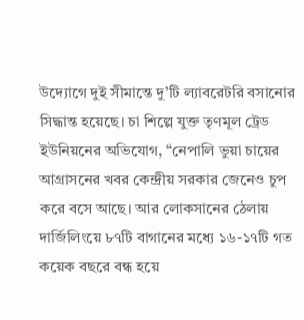উদ্যোগে দুই সীমান্তে দু’টি ল্যাবরেটরি বসানোর সিদ্ধান্ত হয়েছে। চা শিল্পে যুক্ত তৃণমূল ট্রেড ইউনিয়নের অভিযোগ, “নেপালি ভুয়া চায়ের আগ্রাসনের খবর কেন্দ্রীয় সরকার জেনেও চুপ করে বসে আছে। আর লোকসানের ঠেলায় দার্জিলিংয়ে ৮৭টি বাগানের মধ্যে ১৬-১৭টি গত কয়েক বছরে বন্ধ হয়ে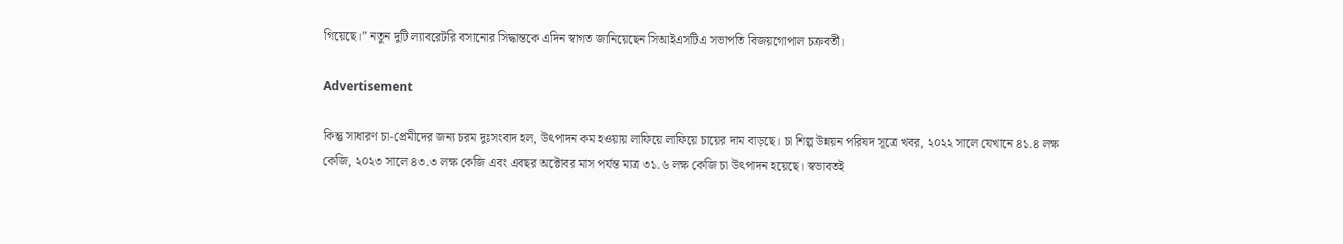গিয়েছে।” নতুন দুটি ল্যাবরেটরি বসানোর সিদ্ধান্তকে এদিন স্বাগত জানিয়েছেন সিআইএসটিএ সভাপতি বিজয়গোপাল চক্রবর্তী।

Advertisement

কিন্তু সাধারণ চা-প্রেমীদের জন্য চরম দুঃসংবাদ হল, উৎপাদন কম হওয়ায় লাফিয়ে লাফিয়ে চায়ের দাম বাড়ছে। চা শিল্প উন্নয়ন পরিষদ সূত্রে খবর, ২০২২ সালে যেখানে ৪১.৪ লক্ষ কেজি, ২০২৩ সালে ৪৩.৩ লক্ষ কেজি এবং এবছর অক্টোবর মাস পর্যন্ত মাত্র ৩১.৬ লক্ষ কেজি চা উৎপাদন হয়েছে। স্বভাবতই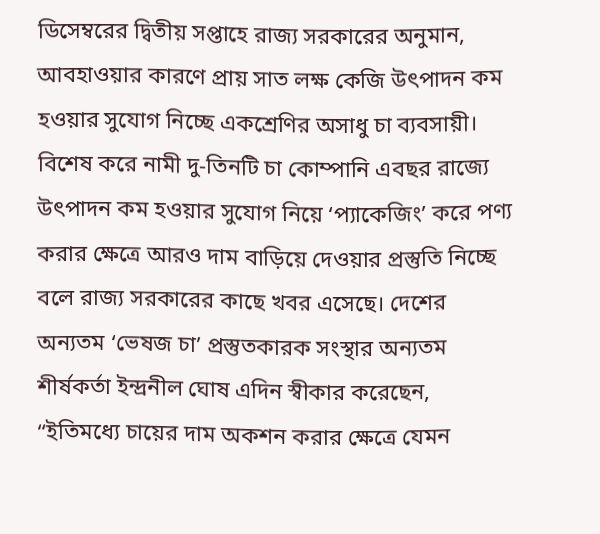ডিসেম্বরের দ্বিতীয় সপ্তাহে রাজ্য সরকারের অনুমান, আবহাওয়ার কারণে প্রায় সাত লক্ষ কেজি উৎপাদন কম হওয়ার সুযোগ নিচ্ছে একশ্রেণির অসাধু চা ব্যবসায়ী। বিশেষ করে নামী দু-তিনটি চা কোম্পানি এবছর রাজ্যে উৎপাদন কম হওয়ার সুযোগ নিয়ে ‘প্যাকেজিং’ করে পণ্য করার ক্ষেত্রে আরও দাম বাড়িয়ে দেওয়ার প্রস্তুতি নিচ্ছে বলে রাজ্য সরকারের কাছে খবর এসেছে। দেশের অন্যতম ‘ভেষজ চা’ প্রস্তুতকারক সংস্থার অন্যতম শীর্ষকর্তা ইন্দ্রনীল ঘোষ এদিন স্বীকার করেছেন, “ইতিমধ্যে চায়ের দাম অকশন করার ক্ষেত্রে যেমন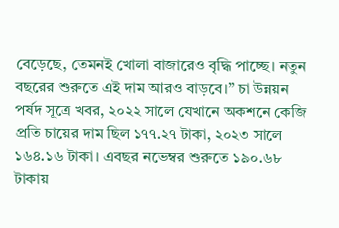বেড়েছে, তেমনই খোলা বাজারেও বৃদ্ধি পাচ্ছে। নতুন বছরের শুরুতে এই দাম আরও বাড়বে।” চা উন্নয়ন পর্ষদ সূত্রে খবর, ২০২২ সালে যেখানে অকশনে কেজি প্রতি চায়ের দাম ছিল ১৭৭.২৭ টাকা, ২০২৩ সালে ১৬৪.১৬ টাকা। এবছর নভেম্বর শুরুতে ১৯০.৬৮ টাকায়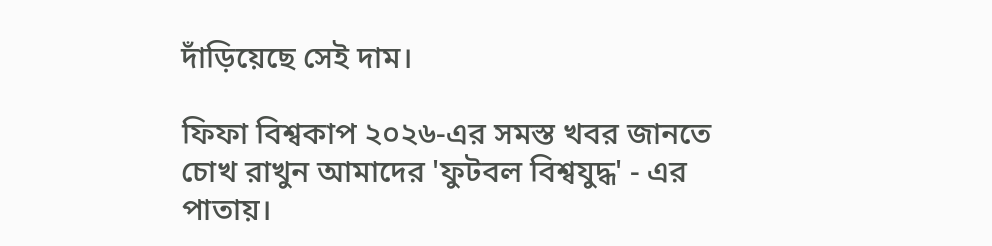দাঁড়িয়েছে সেই দাম।

ফিফা বিশ্বকাপ ২০২৬-এর সমস্ত খবর জানতে চোখ রাখুন আমাদের 'ফুটবল বিশ্বযুদ্ধ' - এর পাতায়।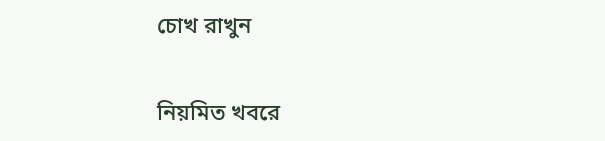চোখ রাখুন

নিয়মিত খবরে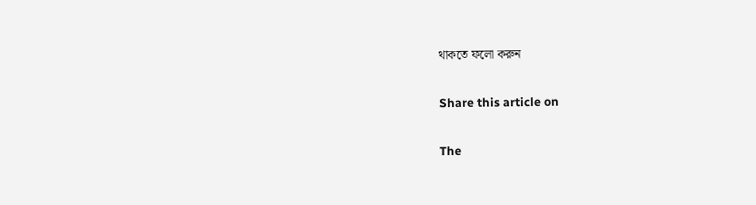থাকতে ফলো করুন

Share this article on

The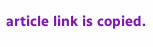article link is copied.